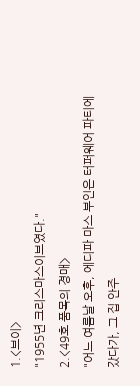1.<브이>
"1955년 크리스마스이브였다."
2.<49호 품목의 경매>
"어느 여름날 오후, 에디파 마스 부인은 터퍼웨어 파티에 갔다가, 그 집 안주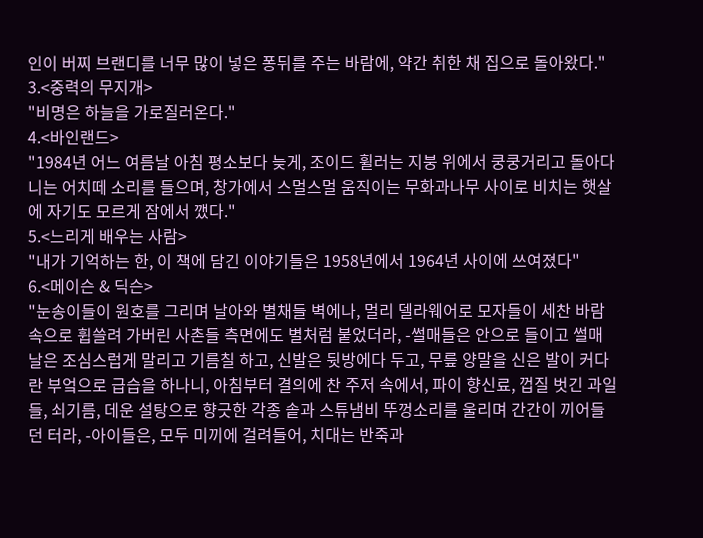인이 버찌 브랜디를 너무 많이 넣은 퐁뒤를 주는 바람에, 약간 취한 채 집으로 돌아왔다."
3.<중력의 무지개>
"비명은 하늘을 가로질러온다."
4.<바인랜드>
"1984년 어느 여름날 아침 평소보다 늦게, 조이드 휠러는 지붕 위에서 쿵쿵거리고 돌아다니는 어치떼 소리를 들으며, 창가에서 스멀스멀 움직이는 무화과나무 사이로 비치는 햇살에 자기도 모르게 잠에서 깼다."
5.<느리게 배우는 사람>
"내가 기억하는 한, 이 책에 담긴 이야기들은 1958년에서 1964년 사이에 쓰여졌다"
6.<메이슨 & 딕슨>
"눈송이들이 원호를 그리며 날아와 별채들 벽에나, 멀리 델라웨어로 모자들이 세찬 바람 속으로 휩쓸려 가버린 사촌들 측면에도 별처럼 붙었더라, -썰매들은 안으로 들이고 썰매 날은 조심스럽게 말리고 기름칠 하고, 신발은 뒷방에다 두고, 무릎 양말을 신은 발이 커다란 부엌으로 급습을 하나니, 아침부터 결의에 찬 주저 속에서, 파이 향신료, 껍질 벗긴 과일들, 쇠기름, 데운 설탕으로 향긋한 각종 솥과 스튜냄비 뚜껑소리를 울리며 간간이 끼어들던 터라, -아이들은, 모두 미끼에 걸려들어, 치대는 반죽과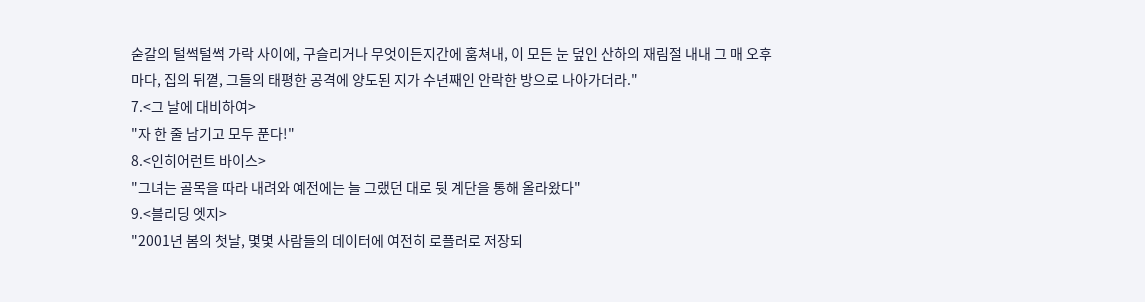숟갈의 털썩털썩 가락 사이에, 구슬리거나 무엇이든지간에 훔쳐내, 이 모든 눈 덮인 산하의 재림절 내내 그 매 오후마다, 집의 뒤꼍, 그들의 태평한 공격에 양도된 지가 수년째인 안락한 방으로 나아가더라."
7.<그 날에 대비하여>
"자 한 줄 남기고 모두 푼다!"
8.<인히어런트 바이스>
"그녀는 골목을 따라 내려와 예전에는 늘 그랬던 대로 뒷 계단을 통해 올라왔다"
9.<블리딩 엣지>
"2001년 봄의 첫날, 몇몇 사람들의 데이터에 여전히 로플러로 저장되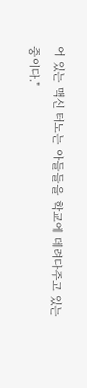어 있는 맥신 터노는 아들들을 학교에 데려다주고 있는 중이다."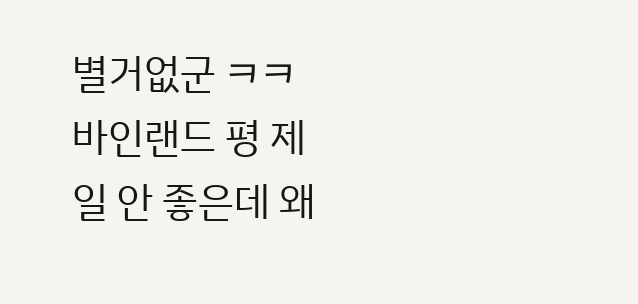별거없군 ㅋㅋ
바인랜드 평 제일 안 좋은데 왜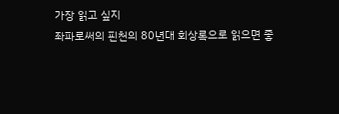가장 읽고 싶지
좌파로써의 핀천의 80년대 회상록으로 읽으면 좋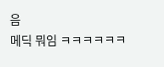음
메딕 뭐임 ㅋㅋㅋㅋㅋㅋ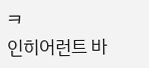ㅋ
인히어런트 바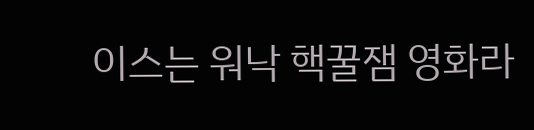이스는 워낙 핵꿀잼 영화라